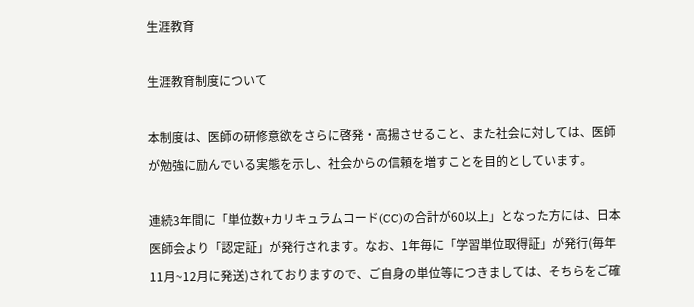生涯教育

生涯教育制度について

本制度は、医師の研修意欲をさらに啓発・高揚させること、また社会に対しては、医師が勉強に励んでいる実態を示し、社会からの信頼を増すことを目的としています。

連続3年間に「単位数+カリキュラムコード(CC)の合計が60以上」となった方には、日本医師会より「認定証」が発行されます。なお、1年毎に「学習単位取得証」が発行(毎年11月~12月に発送)されておりますので、ご自身の単位等につきましては、そちらをご確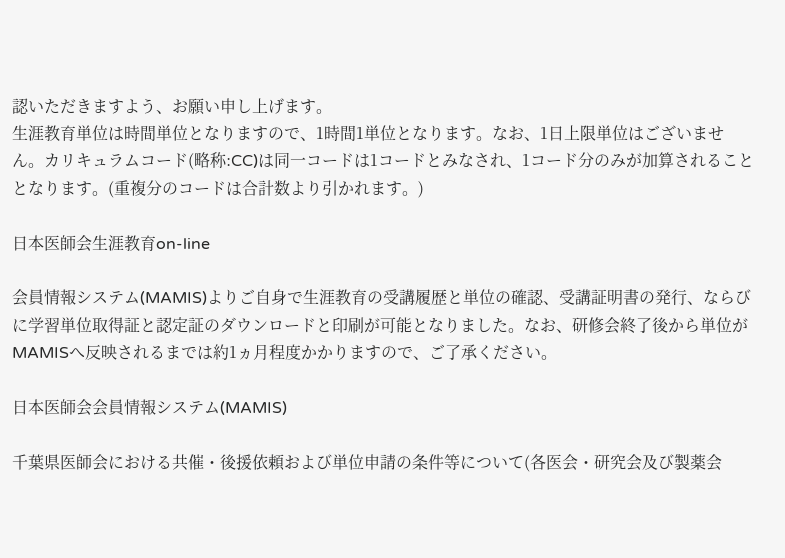認いただきますよう、お願い申し上げます。
生涯教育単位は時間単位となりますので、1時間1単位となります。なお、1日上限単位はございません。カリキュラムコード(略称:CC)は同一コードは1コードとみなされ、1コード分のみが加算されることとなります。(重複分のコードは合計数より引かれます。)

日本医師会生涯教育on-line

会員情報システム(MAMIS)よりご自身で生涯教育の受講履歴と単位の確認、受講証明書の発行、ならびに学習単位取得証と認定証のダウンロードと印刷が可能となりました。なお、研修会終了後から単位がMAMISへ反映されるまでは約1ヵ月程度かかりますので、ご了承ください。

日本医師会会員情報システム(MAMIS)

千葉県医師会における共催・後援依頼および単位申請の条件等について(各医会・研究会及び製薬会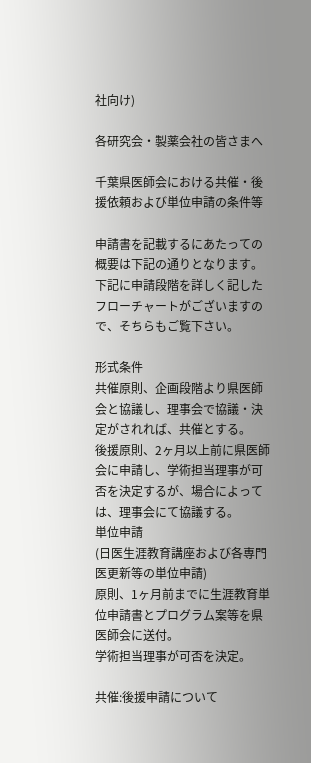社向け)

各研究会・製薬会社の皆さまへ

千葉県医師会における共催・後援依頼および単位申請の条件等

申請書を記載するにあたっての概要は下記の通りとなります。
下記に申請段階を詳しく記したフローチャートがございますので、そちらもご覧下さい。

形式条件
共催原則、企画段階より県医師会と協議し、理事会で協議・決定がされれば、共催とする。
後援原則、2ヶ月以上前に県医師会に申請し、学術担当理事が可否を決定するが、場合によっては、理事会にて協議する。
単位申請
(日医生涯教育講座および各専門医更新等の単位申請)
原則、1ヶ月前までに生涯教育単位申請書とプログラム案等を県医師会に送付。
学術担当理事が可否を決定。

共催:後援申請について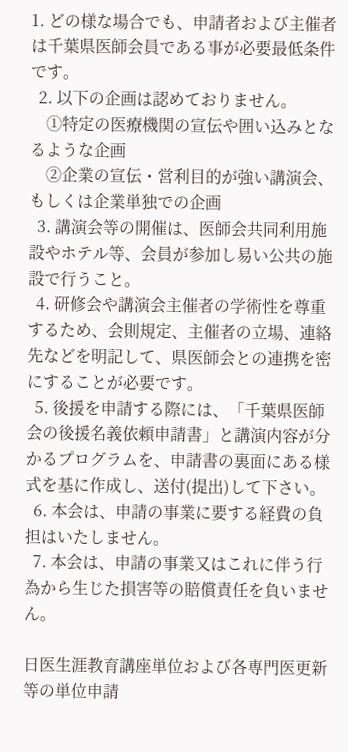1. どの様な場合でも、申請者および主催者は千葉県医師会員である事が必要最低条件です。
  2. 以下の企画は認めておりません。
    ①特定の医療機関の宣伝や囲い込みとなるような企画
    ②企業の宣伝・営利目的が強い講演会、もしくは企業単独での企画
  3. 講演会等の開催は、医師会共同利用施設やホテル等、会員が参加し易い公共の施設で行うこと。
  4. 研修会や講演会主催者の学術性を尊重するため、会則規定、主催者の立場、連絡先などを明記して、県医師会との連携を密にすることが必要です。
  5. 後援を申請する際には、「千葉県医師会の後援名義依頼申請書」と講演内容が分かるプログラムを、申請書の裏面にある様式を基に作成し、送付(提出)して下さい。
  6. 本会は、申請の事業に要する経費の負担はいたしません。
  7. 本会は、申請の事業又はこれに伴う行為から生じた損害等の賠償責任を負いません。

日医生涯教育講座単位および各専門医更新等の単位申請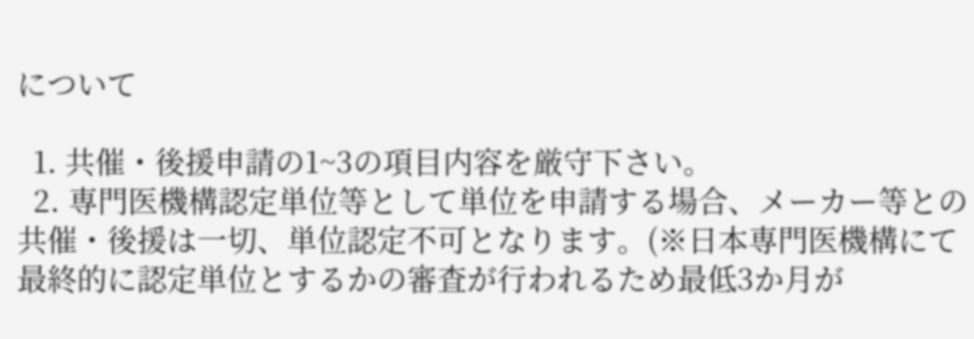について

  1. 共催・後援申請の1~3の項目内容を厳守下さい。
  2. 専門医機構認定単位等として単位を申請する場合、メーカー等との共催・後援は一切、単位認定不可となります。(※日本専門医機構にて最終的に認定単位とするかの審査が行われるため最低3か月が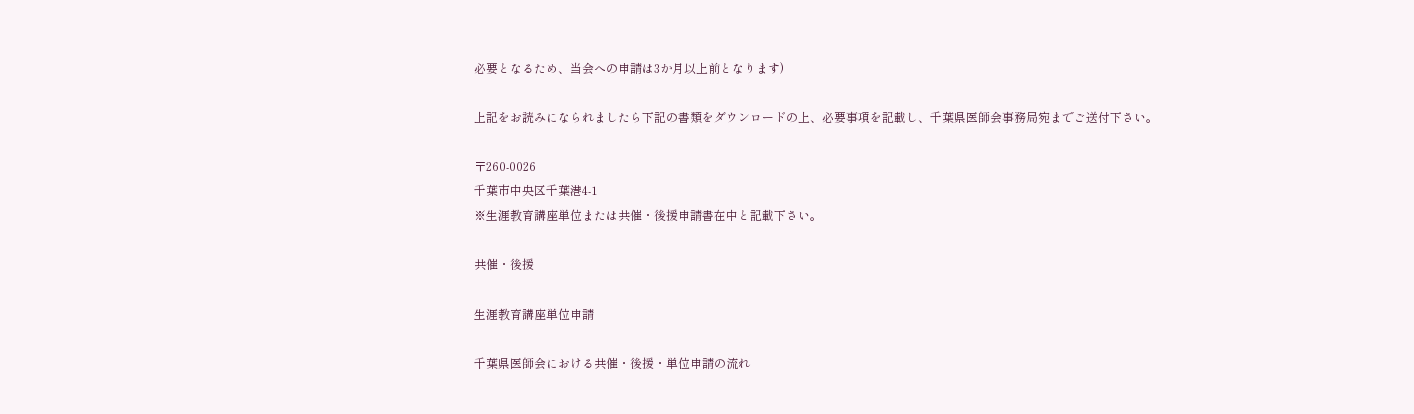必要となるため、当会への申請は3か月以上前となります)

上記をお読みになられましたら下記の書類をダウンロードの上、必要事項を記載し、千葉県医師会事務局宛までご送付下さい。

〒260-0026
千葉市中央区千葉港4-1
※生涯教育講座単位または共催・後援申請書在中と記載下さい。

共催・後援

生涯教育講座単位申請

千葉県医師会における共催・後援・単位申請の流れ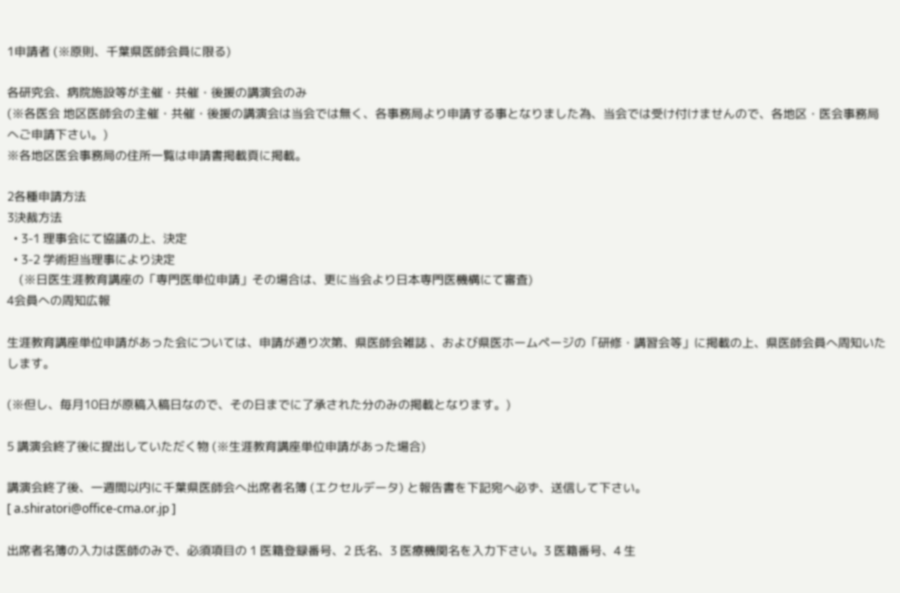1申請者 (※原則、千葉県医師会員に限る)

各研究会、病院施設等が主催・共催・後援の講演会のみ
(※各医会 地区医師会の主催・共催・後援の講演会は当会では無く、各事務局より申請する事となりました為、当会では受け付けませんので、各地区・医会事務局へご申請下さい。)
※各地区医会事務局の住所一覧は申請書掲載頁に掲載。

2各種申請方法
3決裁方法
  • 3-1 理事会にて協議の上、決定
  • 3-2 学術担当理事により決定
    (※日医生涯教育講座の「専門医単位申請」その場合は、更に当会より日本専門医機構にて審査)
4会員への周知広報

生涯教育講座単位申請があった会については、申請が通り次第、県医師会雑誌 、および県医ホームページの「研修・講習会等」に掲載の上、県医師会員へ周知いたします。

(※但し、毎月10日が原稿入稿日なので、その日までに了承された分のみの掲載となります。)

5 講演会終了後に提出していただく物 (※生涯教育講座単位申請があった場合)

講演会終了後、一週間以内に千葉県医師会へ出席者名簿 (エクセルデータ) と報告書を下記宛へ必ず、送信して下さい。
[ a.shiratori@office-cma.or.jp ]

出席者名簿の入力は医師のみで、必須項目の 1 医籍登録番号、2 氏名、3 医療機関名を入力下さい。3 医籍番号、4 生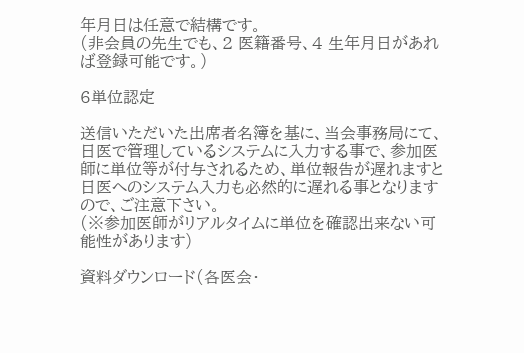年月日は任意で結構です。
(非会員の先生でも、2 医籍番号、4 生年月日があれば登録可能です。)

6単位認定

送信いただいた出席者名簿を基に、当会事務局にて、日医で管理しているシステムに入力する事で、参加医師に単位等が付与されるため、単位報告が遅れますと日医へのシステム入力も必然的に遅れる事となりますので、ご注意下さい。
(※参加医師がリアルタイムに単位を確認出来ない可能性があります)

資料ダウンロード(各医会・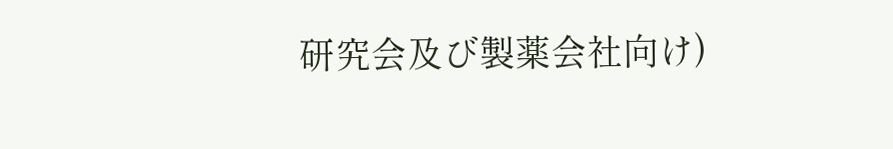研究会及び製薬会社向け)